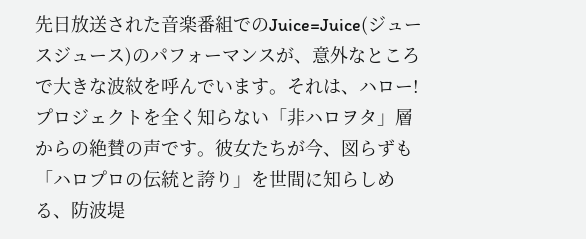先日放送された音楽番組でのJuice=Juice(ジュースジュース)のパフォーマンスが、意外なところで大きな波紋を呼んでいます。それは、ハロー!プロジェクトを全く知らない「非ハロヲタ」層からの絶賛の声です。彼女たちが今、図らずも「ハロプロの伝統と誇り」を世間に知らしめる、防波堤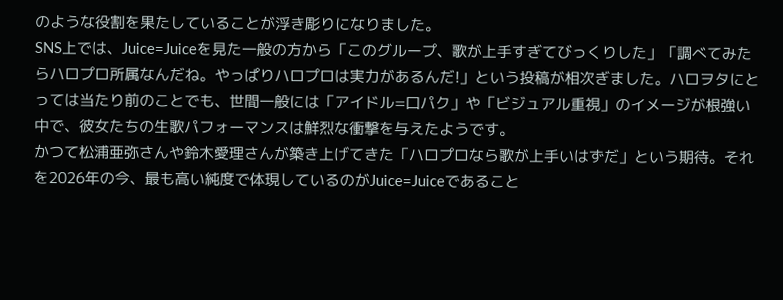のような役割を果たしていることが浮き彫りになりました。
SNS上では、Juice=Juiceを見た一般の方から「このグループ、歌が上手すぎてびっくりした」「調べてみたらハロプロ所属なんだね。やっぱりハロプロは実力があるんだ!」という投稿が相次ぎました。ハロヲタにとっては当たり前のことでも、世間一般には「アイドル=口パク」や「ビジュアル重視」のイメージが根強い中で、彼女たちの生歌パフォーマンスは鮮烈な衝撃を与えたようです。
かつて松浦亜弥さんや鈴木愛理さんが築き上げてきた「ハロプロなら歌が上手いはずだ」という期待。それを2026年の今、最も高い純度で体現しているのがJuice=Juiceであること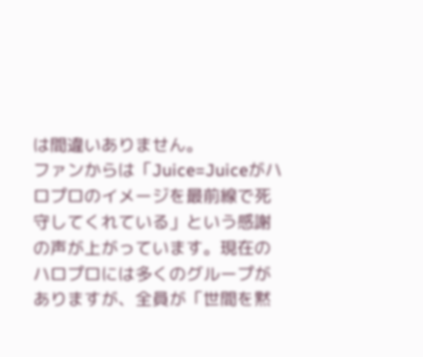は間違いありません。
ファンからは「Juice=Juiceがハロプロのイメージを最前線で死守してくれている」という感謝の声が上がっています。現在のハロプロには多くのグループがありますが、全員が「世間を黙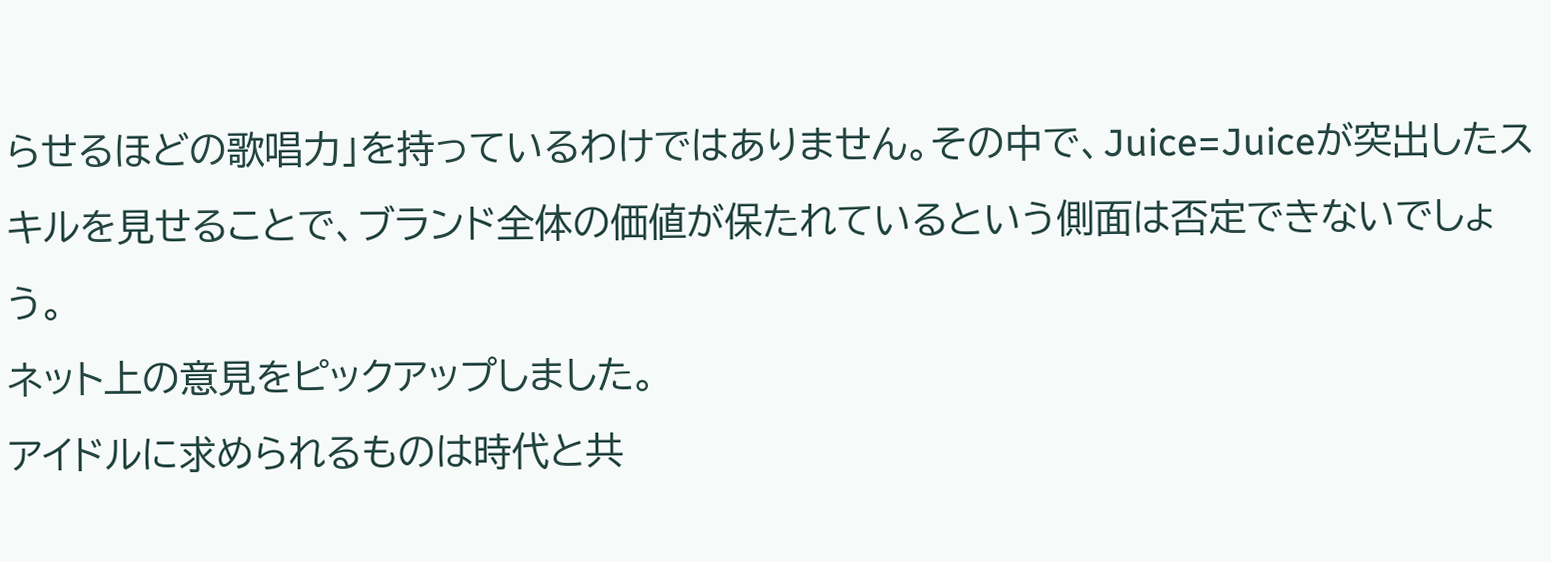らせるほどの歌唱力」を持っているわけではありません。その中で、Juice=Juiceが突出したスキルを見せることで、ブランド全体の価値が保たれているという側面は否定できないでしょう。
ネット上の意見をピックアップしました。
アイドルに求められるものは時代と共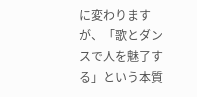に変わりますが、「歌とダンスで人を魅了する」という本質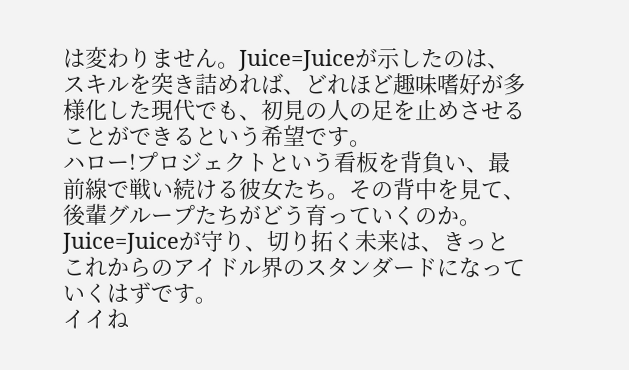は変わりません。Juice=Juiceが示したのは、スキルを突き詰めれば、どれほど趣味嗜好が多様化した現代でも、初見の人の足を止めさせることができるという希望です。
ハロー!プロジェクトという看板を背負い、最前線で戦い続ける彼女たち。その背中を見て、後輩グループたちがどう育っていくのか。Juice=Juiceが守り、切り拓く未来は、きっとこれからのアイドル界のスタンダードになっていくはずです。
イイね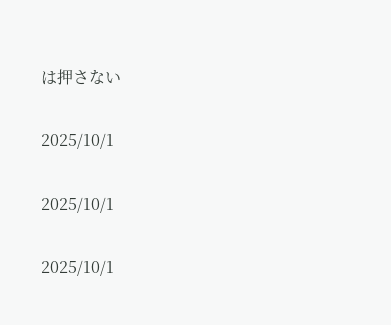は押さない

2025/10/1

2025/10/1

2025/10/1